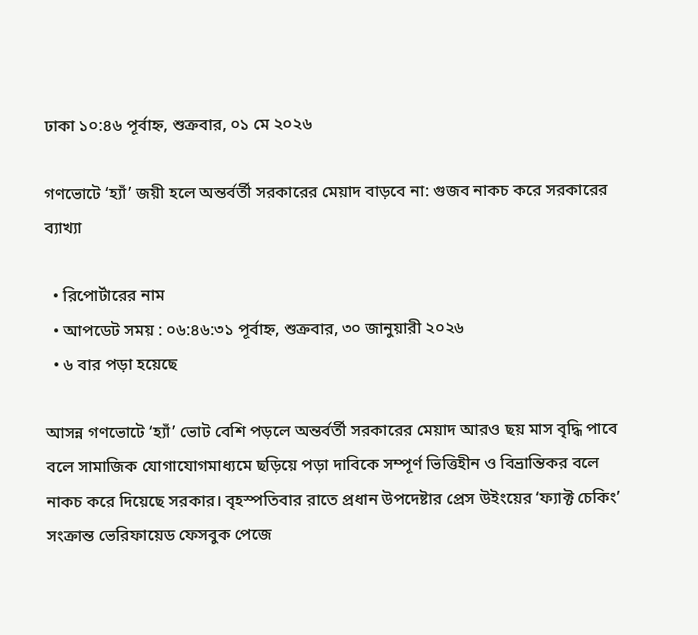ঢাকা ১০:৪৬ পূর্বাহ্ন, শুক্রবার, ০১ মে ২০২৬

গণভোটে ‘হ্যাঁ’ জয়ী হলে অন্তর্বর্তী সরকারের মেয়াদ বাড়বে না: গুজব নাকচ করে সরকারের ব্যাখ্যা

  • রিপোর্টারের নাম
  • আপডেট সময় : ০৬:৪৬:৩১ পূর্বাহ্ন, শুক্রবার, ৩০ জানুয়ারী ২০২৬
  • ৬ বার পড়া হয়েছে

আসন্ন গণভোটে ‘হ্যাঁ’ ভোট বেশি পড়লে অন্তর্বর্তী সরকারের মেয়াদ আরও ছয় মাস বৃদ্ধি পাবে বলে সামাজিক যোগাযোগমাধ্যমে ছড়িয়ে পড়া দাবিকে সম্পূর্ণ ভিত্তিহীন ও বিভ্রান্তিকর বলে নাকচ করে দিয়েছে সরকার। বৃহস্পতিবার রাতে প্রধান উপদেষ্টার প্রেস উইংয়ের ‘ফ্যাক্ট চেকিং’ সংক্রান্ত ভেরিফায়েড ফেসবুক পেজে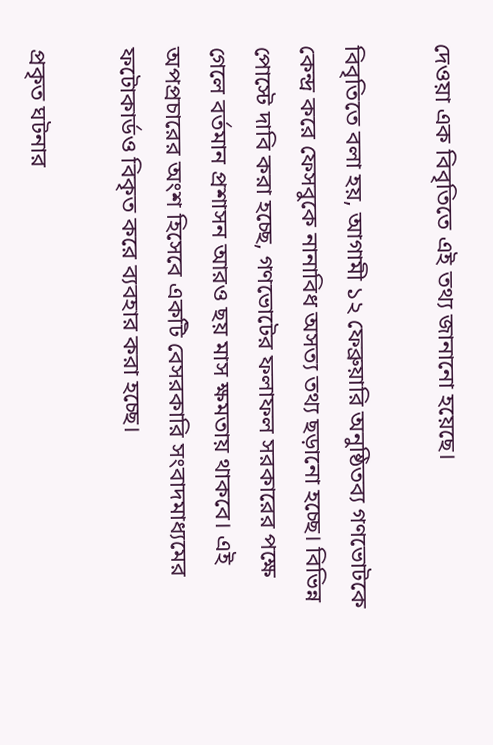দেওয়া এক বিবৃতিতে এই তথ্য জানানো হয়েছে।

বিবৃতিতে বলা হয়, আগামী ১২ ফেব্রুয়ারি অনুষ্ঠিতব্য গণভোটকে কেন্দ্র করে ফেসবুকে নানাবিধ অসত্য তথ্য ছড়ানো হচ্ছে। বিভিন্ন পোস্টে দাবি করা হচ্ছে, গণভোটের ফলাফল সরকারের পক্ষে গেলে বর্তমান প্রশাসন আরও ছয় মাস ক্ষমতায় থাকবে। এই অপপ্রচারের অংশ হিসেবে একটি বেসরকারি সংবাদমাধ্যমের ফটোকার্ডও বিকৃত করে ব্যবহার করা হচ্ছে।

প্রকৃত ঘটনার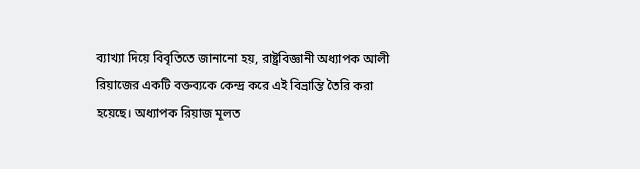ব্যাখ্যা দিয়ে বিবৃতিতে জানানো হয়, রাষ্ট্রবিজ্ঞানী অধ্যাপক আলী রিয়াজের একটি বক্তব্যকে কেন্দ্র করে এই বিভ্রান্তি তৈরি করা হয়েছে। অধ্যাপক রিয়াজ মূলত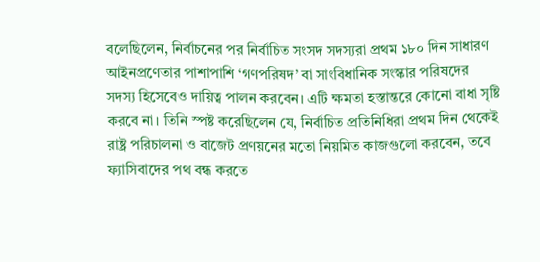বলেছিলেন, নির্বাচনের পর নির্বাচিত সংসদ সদস্যরা প্রথম ১৮০ দিন সাধারণ আইনপ্রণেতার পাশাপাশি ‘গণপরিষদ’ বা সাংবিধানিক সংস্কার পরিষদের সদস্য হিসেবেও দায়িত্ব পালন করবেন। এটি ক্ষমতা হস্তান্তরে কোনো বাধা সৃষ্টি করবে না। তিনি স্পষ্ট করেছিলেন যে, নির্বাচিত প্রতিনিধিরা প্রথম দিন থেকেই রাষ্ট্র পরিচালনা ও বাজেট প্রণয়নের মতো নিয়মিত কাজগুলো করবেন, তবে ফ্যাসিবাদের পথ বন্ধ করতে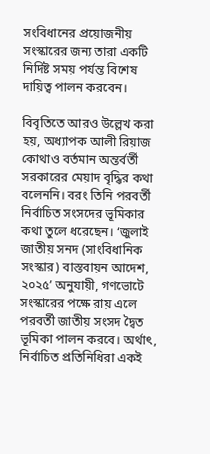সংবিধানের প্রয়োজনীয় সংস্কারের জন্য তারা একটি নির্দিষ্ট সময় পর্যন্ত বিশেষ দায়িত্ব পালন করবেন।

বিবৃতিতে আরও উল্লেখ করা হয়, অধ্যাপক আলী রিয়াজ কোথাও বর্তমান অন্তর্বর্তী সরকারের মেয়াদ বৃদ্ধির কথা বলেননি। বরং তিনি পরবর্তী নির্বাচিত সংসদের ভূমিকার কথা তুলে ধরেছেন। ‘জুলাই জাতীয় সনদ (সাংবিধানিক সংস্কার) বাস্তবায়ন আদেশ, ২০২৫’ অনুযায়ী, গণভোটে সংস্কারের পক্ষে রায় এলে পরবর্তী জাতীয় সংসদ দ্বৈত ভূমিকা পালন করবে। অর্থাৎ, নির্বাচিত প্রতিনিধিরা একই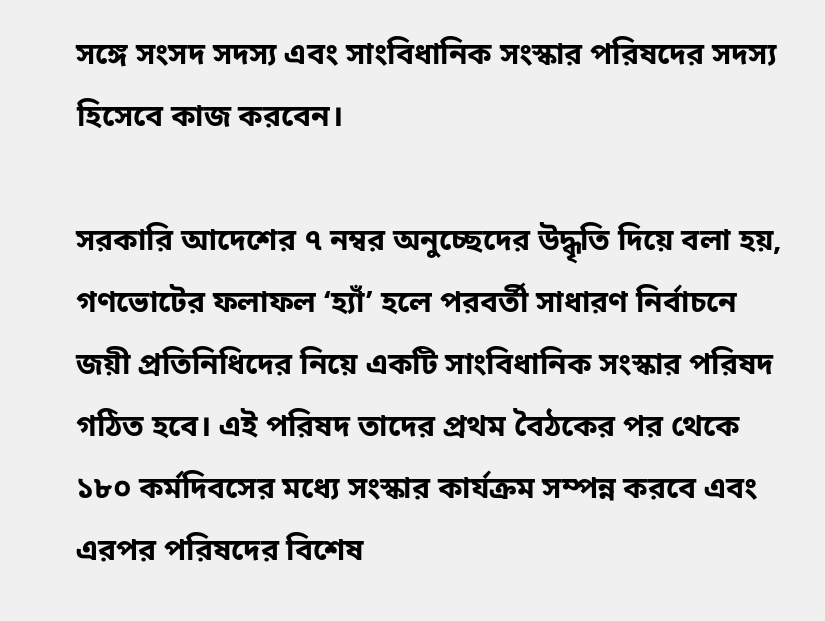সঙ্গে সংসদ সদস্য এবং সাংবিধানিক সংস্কার পরিষদের সদস্য হিসেবে কাজ করবেন।

সরকারি আদেশের ৭ নম্বর অনুচ্ছেদের উদ্ধৃতি দিয়ে বলা হয়, গণভোটের ফলাফল ‘হ্যাঁ’ হলে পরবর্তী সাধারণ নির্বাচনে জয়ী প্রতিনিধিদের নিয়ে একটি সাংবিধানিক সংস্কার পরিষদ গঠিত হবে। এই পরিষদ তাদের প্রথম বৈঠকের পর থেকে ১৮০ কর্মদিবসের মধ্যে সংস্কার কার্যক্রম সম্পন্ন করবে এবং এরপর পরিষদের বিশেষ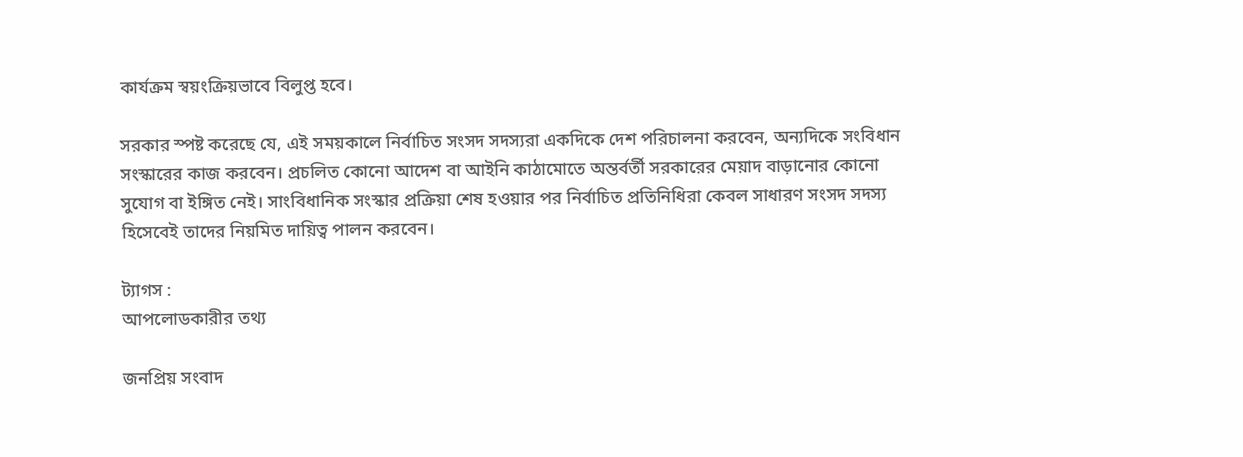কার্যক্রম স্বয়ংক্রিয়ভাবে বিলুপ্ত হবে।

সরকার স্পষ্ট করেছে যে, এই সময়কালে নির্বাচিত সংসদ সদস্যরা একদিকে দেশ পরিচালনা করবেন, অন্যদিকে সংবিধান সংস্কারের কাজ করবেন। প্রচলিত কোনো আদেশ বা আইনি কাঠামোতে অন্তর্বর্তী সরকারের মেয়াদ বাড়ানোর কোনো সুযোগ বা ইঙ্গিত নেই। সাংবিধানিক সংস্কার প্রক্রিয়া শেষ হওয়ার পর নির্বাচিত প্রতিনিধিরা কেবল সাধারণ সংসদ সদস্য হিসেবেই তাদের নিয়মিত দায়িত্ব পালন করবেন।

ট্যাগস :
আপলোডকারীর তথ্য

জনপ্রিয় সংবাদ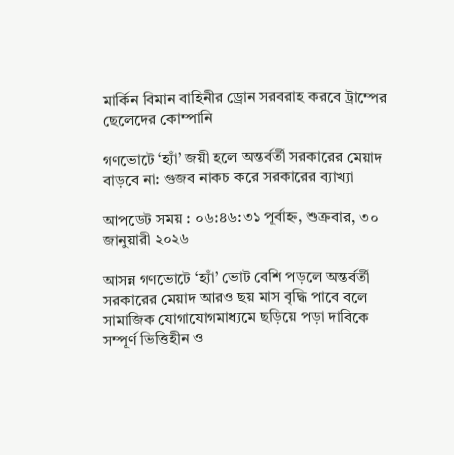মার্কিন বিমান বাহিনীর ড্রোন সরবরাহ করবে ট্রাম্পের ছেলেদের কোম্পানি

গণভোটে ‘হ্যাঁ’ জয়ী হলে অন্তর্বর্তী সরকারের মেয়াদ বাড়বে না: গুজব নাকচ করে সরকারের ব্যাখ্যা

আপডেট সময় : ০৬:৪৬:৩১ পূর্বাহ্ন, শুক্রবার, ৩০ জানুয়ারী ২০২৬

আসন্ন গণভোটে ‘হ্যাঁ’ ভোট বেশি পড়লে অন্তর্বর্তী সরকারের মেয়াদ আরও ছয় মাস বৃদ্ধি পাবে বলে সামাজিক যোগাযোগমাধ্যমে ছড়িয়ে পড়া দাবিকে সম্পূর্ণ ভিত্তিহীন ও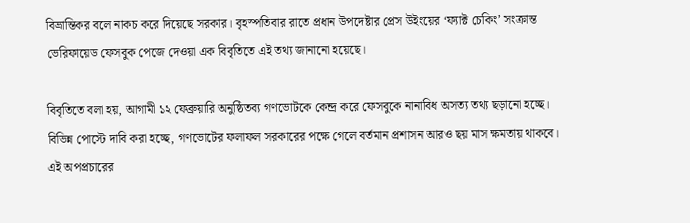বিভ্রান্তিকর বলে নাকচ করে দিয়েছে সরকার। বৃহস্পতিবার রাতে প্রধান উপদেষ্টার প্রেস উইংয়ের ‘ফ্যাক্ট চেকিং’ সংক্রান্ত ভেরিফায়েড ফেসবুক পেজে দেওয়া এক বিবৃতিতে এই তথ্য জানানো হয়েছে।

বিবৃতিতে বলা হয়, আগামী ১২ ফেব্রুয়ারি অনুষ্ঠিতব্য গণভোটকে কেন্দ্র করে ফেসবুকে নানাবিধ অসত্য তথ্য ছড়ানো হচ্ছে। বিভিন্ন পোস্টে দাবি করা হচ্ছে, গণভোটের ফলাফল সরকারের পক্ষে গেলে বর্তমান প্রশাসন আরও ছয় মাস ক্ষমতায় থাকবে। এই অপপ্রচারের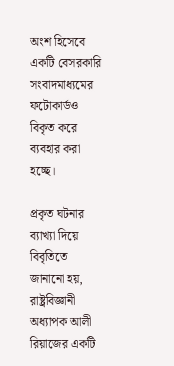অংশ হিসেবে একটি বেসরকারি সংবাদমাধ্যমের ফটোকার্ডও বিকৃত করে ব্যবহার করা হচ্ছে।

প্রকৃত ঘটনার ব্যাখ্যা দিয়ে বিবৃতিতে জানানো হয়, রাষ্ট্রবিজ্ঞানী অধ্যাপক আলী রিয়াজের একটি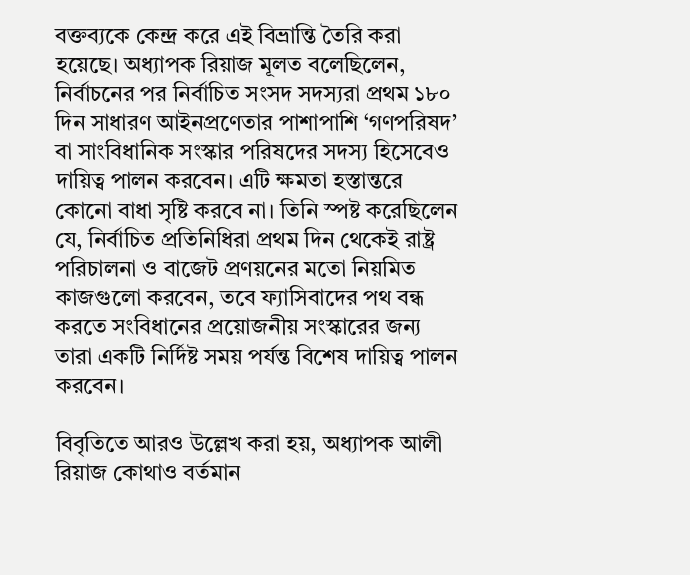বক্তব্যকে কেন্দ্র করে এই বিভ্রান্তি তৈরি করা হয়েছে। অধ্যাপক রিয়াজ মূলত বলেছিলেন, নির্বাচনের পর নির্বাচিত সংসদ সদস্যরা প্রথম ১৮০ দিন সাধারণ আইনপ্রণেতার পাশাপাশি ‘গণপরিষদ’ বা সাংবিধানিক সংস্কার পরিষদের সদস্য হিসেবেও দায়িত্ব পালন করবেন। এটি ক্ষমতা হস্তান্তরে কোনো বাধা সৃষ্টি করবে না। তিনি স্পষ্ট করেছিলেন যে, নির্বাচিত প্রতিনিধিরা প্রথম দিন থেকেই রাষ্ট্র পরিচালনা ও বাজেট প্রণয়নের মতো নিয়মিত কাজগুলো করবেন, তবে ফ্যাসিবাদের পথ বন্ধ করতে সংবিধানের প্রয়োজনীয় সংস্কারের জন্য তারা একটি নির্দিষ্ট সময় পর্যন্ত বিশেষ দায়িত্ব পালন করবেন।

বিবৃতিতে আরও উল্লেখ করা হয়, অধ্যাপক আলী রিয়াজ কোথাও বর্তমান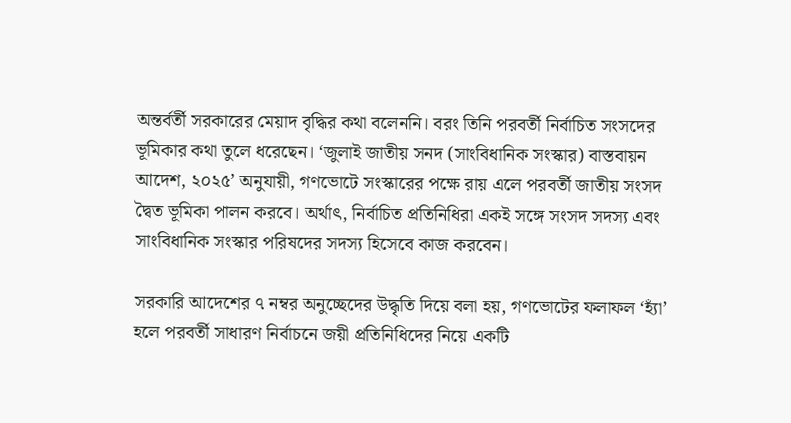অন্তর্বর্তী সরকারের মেয়াদ বৃদ্ধির কথা বলেননি। বরং তিনি পরবর্তী নির্বাচিত সংসদের ভূমিকার কথা তুলে ধরেছেন। ‘জুলাই জাতীয় সনদ (সাংবিধানিক সংস্কার) বাস্তবায়ন আদেশ, ২০২৫’ অনুযায়ী, গণভোটে সংস্কারের পক্ষে রায় এলে পরবর্তী জাতীয় সংসদ দ্বৈত ভূমিকা পালন করবে। অর্থাৎ, নির্বাচিত প্রতিনিধিরা একই সঙ্গে সংসদ সদস্য এবং সাংবিধানিক সংস্কার পরিষদের সদস্য হিসেবে কাজ করবেন।

সরকারি আদেশের ৭ নম্বর অনুচ্ছেদের উদ্ধৃতি দিয়ে বলা হয়, গণভোটের ফলাফল ‘হ্যাঁ’ হলে পরবর্তী সাধারণ নির্বাচনে জয়ী প্রতিনিধিদের নিয়ে একটি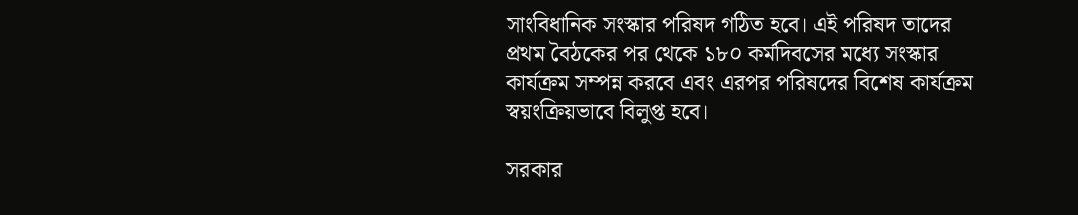সাংবিধানিক সংস্কার পরিষদ গঠিত হবে। এই পরিষদ তাদের প্রথম বৈঠকের পর থেকে ১৮০ কর্মদিবসের মধ্যে সংস্কার কার্যক্রম সম্পন্ন করবে এবং এরপর পরিষদের বিশেষ কার্যক্রম স্বয়ংক্রিয়ভাবে বিলুপ্ত হবে।

সরকার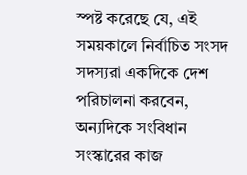স্পষ্ট করেছে যে, এই সময়কালে নির্বাচিত সংসদ সদস্যরা একদিকে দেশ পরিচালনা করবেন, অন্যদিকে সংবিধান সংস্কারের কাজ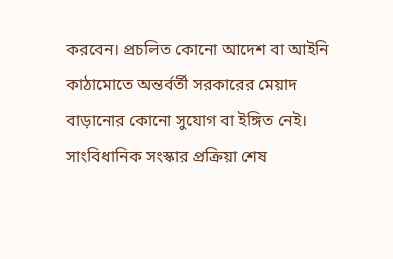করবেন। প্রচলিত কোনো আদেশ বা আইনি কাঠামোতে অন্তর্বর্তী সরকারের মেয়াদ বাড়ানোর কোনো সুযোগ বা ইঙ্গিত নেই। সাংবিধানিক সংস্কার প্রক্রিয়া শেষ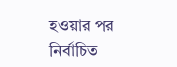হওয়ার পর নির্বাচিত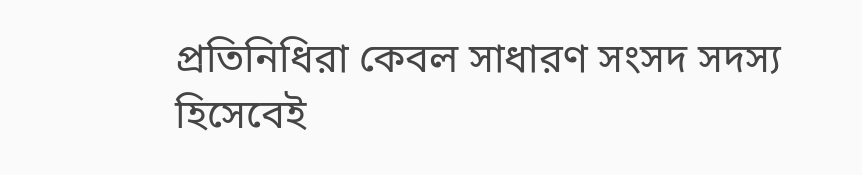প্রতিনিধিরা কেবল সাধারণ সংসদ সদস্য হিসেবেই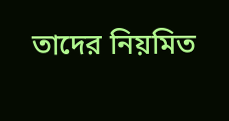তাদের নিয়মিত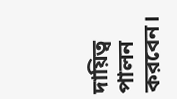দায়িত্ব পালন করবেন।